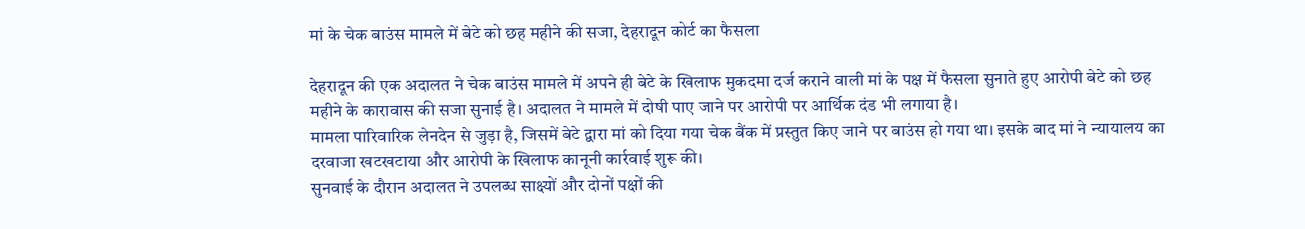मां के चेक बाउंस मामले में बेटे को छह महीने की सजा, देहरादून कोर्ट का फैसला

देहरादून की एक अदालत ने चेक बाउंस मामले में अपने ही बेटे के खिलाफ मुकदमा दर्ज कराने वाली मां के पक्ष में फैसला सुनाते हुए आरोपी बेटे को छह महीने के कारावास की सजा सुनाई है। अदालत ने मामले में दोषी पाए जाने पर आरोपी पर आर्थिक दंड भी लगाया है।
मामला पारिवारिक लेनदेन से जुड़ा है, जिसमें बेटे द्वारा मां को दिया गया चेक बैंक में प्रस्तुत किए जाने पर बाउंस हो गया था। इसके बाद मां ने न्यायालय का दरवाजा खटखटाया और आरोपी के खिलाफ कानूनी कार्रवाई शुरू की।
सुनवाई के दौरान अदालत ने उपलब्ध साक्ष्यों और दोनों पक्षों की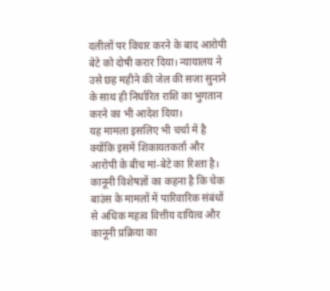दलीलों पर विचार करने के बाद आरोपी बेटे को दोषी करार दिया। न्यायालय ने उसे छह महीने की जेल की सजा सुनाने के साथ ही निर्धारित राशि का भुगतान करने का भी आदेश दिया।
यह मामला इसलिए भी चर्चा में है क्योंकि इसमें शिकायतकर्ता और आरोपी के बीच मां-बेटे का रिश्ता है। कानूनी विशेषज्ञों का कहना है कि चेक बाउंस के मामलों में पारिवारिक संबंधों से अधिक महत्व वित्तीय दायित्व और कानूनी प्रक्रिया का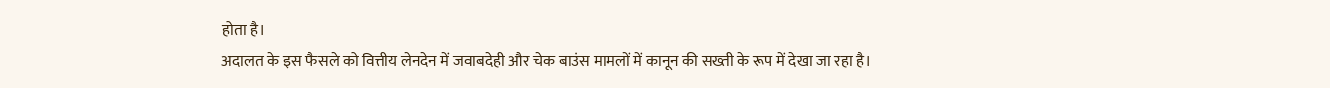होता है।
अदालत के इस फैसले को वित्तीय लेनदेन में जवाबदेही और चेक बाउंस मामलों में कानून की सख्ती के रूप में देखा जा रहा है।